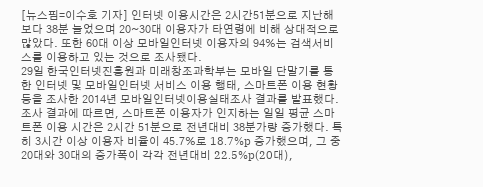[뉴스핌=이수호 기자] 인터넷 이용시간은 2시간51분으로 지난해보다 38분 늘었으며 20~30대 이용자가 타연령에 비해 상대적으로 많았다. 또한 60대 이상 모바일인터넷 이용자의 94%는 검색서비스를 이용하고 있는 것으로 조사됐다.
29일 한국인터넷진흥원과 미래창조과학부는 모바일 단말기를 통한 인터넷 및 모바일인터넷 서비스 이용 행태, 스마트폰 이용 현황 등을 조사한 2014년 모바일인터넷이용실태조사 결과를 발표했다.
조사 결과에 따르면, 스마트폰 이용자가 인지하는 일일 평균 스마트폰 이용 시간은 2시간 51분으로 전년대비 38분가량 증가했다. 특히 3시간 이상 이용자 비율이 45.7%로 18.7%p 증가했으며, 그 중 20대와 30대의 증가폭이 각각 전년대비 22.5%p(20대),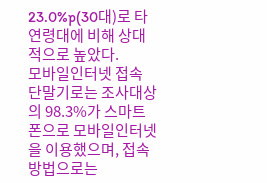23.0%p(30대)로 타 연령대에 비해 상대적으로 높았다.
모바일인터넷 접속 단말기로는 조사대상의 98.3%가 스마트폰으로 모바일인터넷을 이용했으며, 접속 방법으로는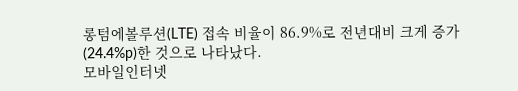롱텀에볼루션(LTE) 접속 비율이 86.9%로 전년대비 크게 증가(24.4%p)한 것으로 나타났다.
모바일인터넷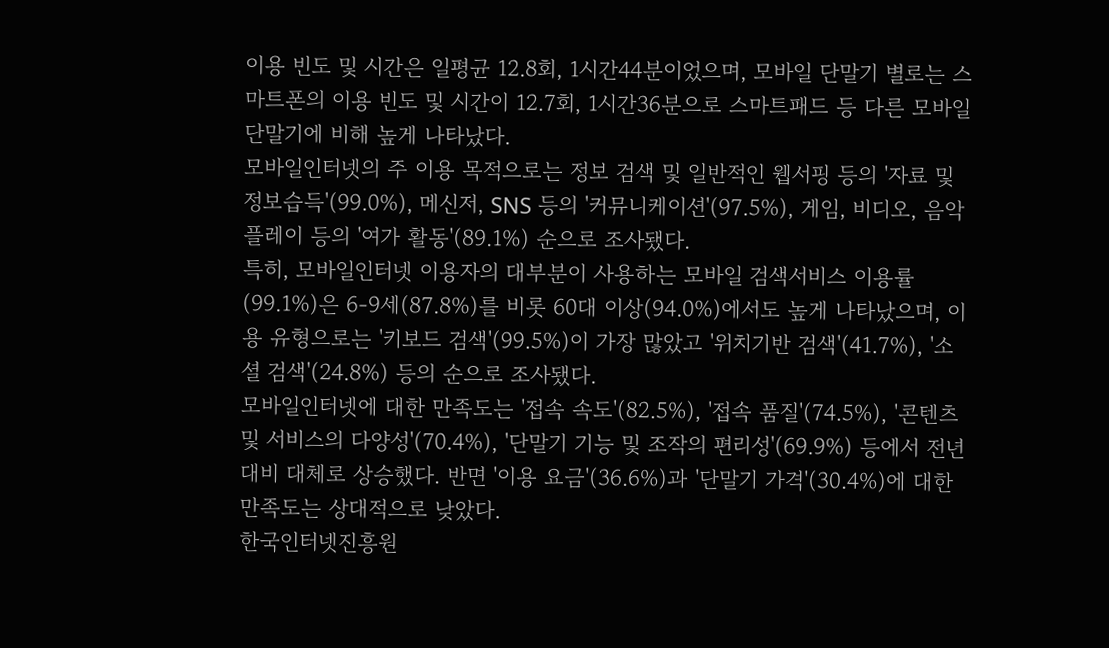이용 빈도 및 시간은 일평균 12.8회, 1시간44분이었으며, 모바일 단말기 별로는 스마트폰의 이용 빈도 및 시간이 12.7회, 1시간36분으로 스마트패드 등 다른 모바일 단말기에 비해 높게 나타났다.
모바일인터넷의 주 이용 목적으로는 정보 검색 및 일반적인 웹서핑 등의 '자료 및 정보습득'(99.0%), 메신저, SNS 등의 '커뮤니케이션'(97.5%), 게임, 비디오, 음악 플레이 등의 '여가 활동'(89.1%) 순으로 조사됐다.
특히, 모바일인터넷 이용자의 대부분이 사용하는 모바일 검색서비스 이용률(99.1%)은 6-9세(87.8%)를 비롯 60대 이상(94.0%)에서도 높게 나타났으며, 이용 유형으로는 '키보드 검색'(99.5%)이 가장 많았고 '위치기반 검색'(41.7%), '소셜 검색'(24.8%) 등의 순으로 조사됐다.
모바일인터넷에 대한 만족도는 '접속 속도'(82.5%), '접속 품질'(74.5%), '콘텐츠 및 서비스의 다양성'(70.4%), '단말기 기능 및 조작의 편리성'(69.9%) 등에서 전년대비 대체로 상승했다. 반면 '이용 요금'(36.6%)과 '단말기 가격'(30.4%)에 대한 만족도는 상대적으로 낮았다.
한국인터넷진흥원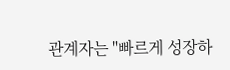관계자는 "빠르게 성장하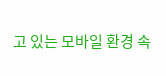고 있는 모바일 환경 속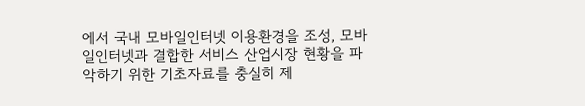에서 국내 모바일인터넷 이용환경을 조성, 모바일인터넷과 결합한 서비스 산업시장 현황을 파악하기 위한 기초자료를 충실히 제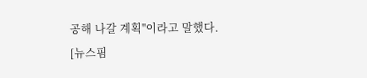공해 나갈 계획"이라고 말했다.
[뉴스핌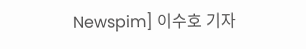Newspim] 이수호 기자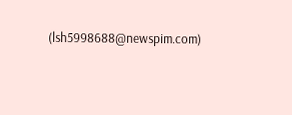(lsh5998688@newspim.com)